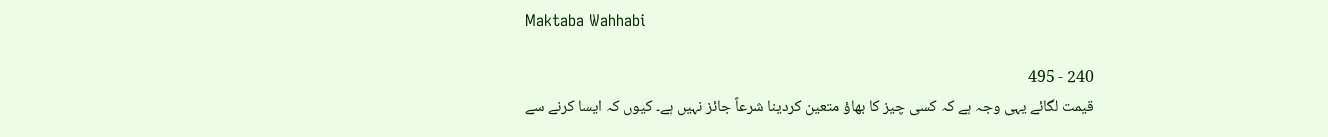Maktaba Wahhabi

240 - 495
قیمت لگائے یہی وجہ ہے کہ کسی چیز کا بھاؤ متعین کردینا شرعاً جائز نہیں ہے۔ کیوں کہ ایسا کرنے سے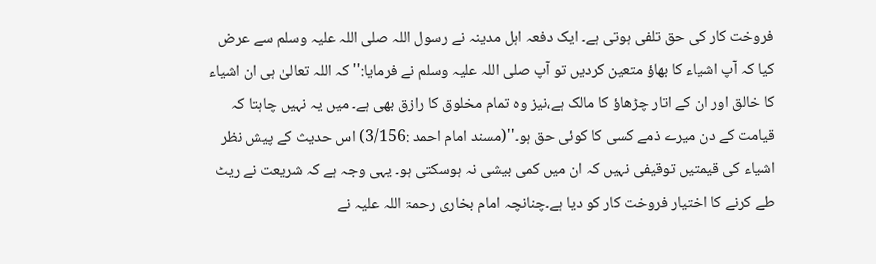فروخت کار کی حق تلفی ہوتی ہے۔ ایک دفعہ اہل مدینہ نے رسول اللہ صلی اللہ علیہ وسلم سے عرض کیا کہ آپ اشیاء کا بھاؤ متعین کردیں تو آپ صلی اللہ علیہ وسلم نے فرمایا:''کہ اللہ تعالیٰ ہی ان اشیاء کا خالق اور ان کے اتار چڑھاؤ کا مالک ہے،نیز وہ تمام مخلوق کا رازق بھی ہے۔ میں یہ نہیں چاہتا کہ قیامت کے دن میرے ذمے کسی کا کوئی حق ہو۔''(مسند امام احمد :3/156) اس حدیث کے پیش نظر اشیاء کی قیمتیں توقیفی نہیں کہ ان میں کمی بیشی نہ ہوسکتی ہو۔ یہی وجہ ہے کہ شریعت نے ریٹ طے کرنے کا اختیار فروخت کار کو دیا ہے۔چنانچہ امام بخاری رحمۃ اللہ علیہ نے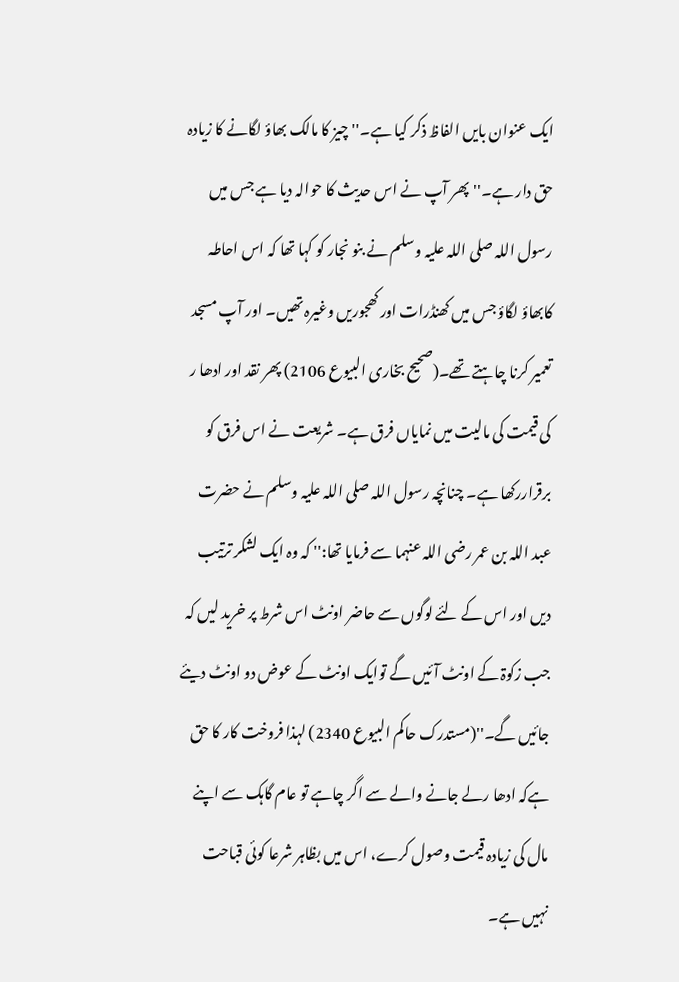ایک عنوان بایں الفاظ ذکر کیا ہے۔''چیز کا مالک بھاؤ لگانے کا زیادہ حق دار ہے۔''پھر آپ نے اس حدیث کا حوالہ دیا ہے جس میں رسول اللہ صلی اللہ علیہ وسلم نے بنو نجار کو کہا تھا کہ اس احاطہ کابھاؤ لگاؤ جس میں کھنڈرات اور کھجوریں وغیرہ تھیں۔ اور آپ مسجد تعمیر کرنا چاہتے تھے۔(صحیح بخاری البیوع 2106) پھر نقد اور ادھا ر کی قیمت کی مالیت میں نمایاں فرق ہے۔ شریعت نے اس فرق کو برقراررکھا ہے۔ چنانچہ رسول اللہ صلی اللہ علیہ وسلم نے حضرت عبد اللہ بن عمر رضی اللہ عنہما سے فرمایا تھا:'' کہ وہ ایک لشکر ترتیب دیں اور اس کے لئے لوگوں سے حاضر اونٹ اس شرط پر خرید لیں کہ جب زکوۃ کے اونٹ آئیں گے توایک اونٹ کے عوض دو اونٹ دیئے جائیں گے۔''(مستدرک حاکم البیوع 2340) لہذا فروخت کار کا حق ہےکہ ادھا رلے جانے والے سے اگر چاہے تو عام گاہک سے اپنے مال کی زیادہ قیمت وصول کرے، اس میں بظاہر شرعا کوئی قباحت نہیں ہے۔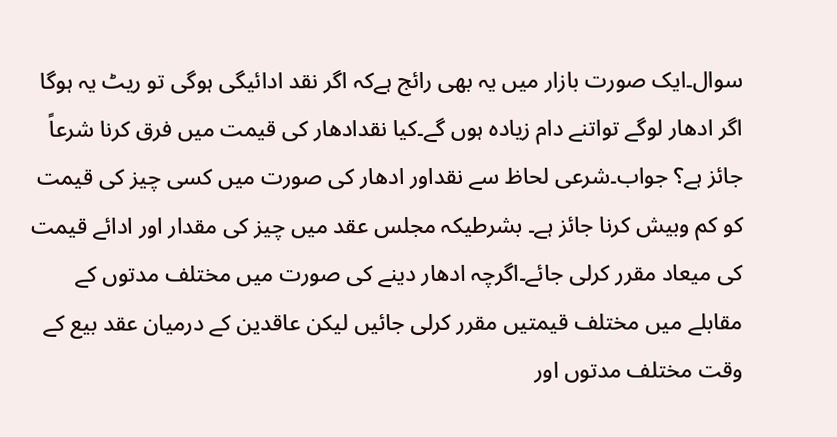سوال۔ایک صورت بازار میں یہ بھی رائج ہےکہ اگر نقد ادائیگی ہوگی تو ریٹ یہ ہوگا اگر ادھار لوگے تواتنے دام زیادہ ہوں گے۔کیا نقدادھار کی قیمت میں فرق کرنا شرعاً جائز ہے؟ جواب۔شرعی لحاظ سے نقداور ادھار کی صورت میں کسی چیز کی قیمت کو کم وبیش کرنا جائز ہے۔ بشرطیکہ مجلس عقد میں چیز کی مقدار اور ادائے قیمت کی میعاد مقرر کرلی جائے۔اگرچہ ادھار دینے کی صورت میں مختلف مدتوں کے مقابلے میں مختلف قیمتیں مقرر کرلی جائیں لیکن عاقدین کے درمیان عقد بیع کے وقت مختلف مدتوں اور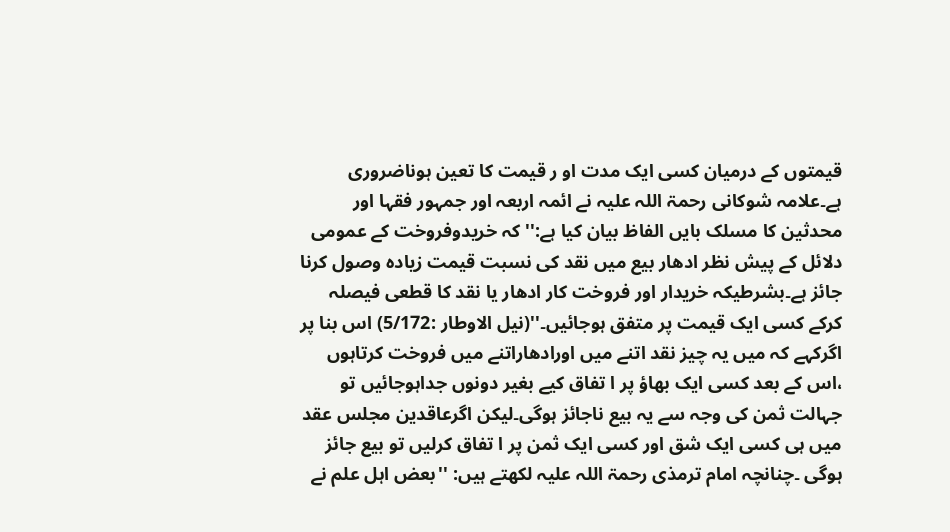قیمتوں کے درمیان کسی ایک مدت او ر قیمت کا تعین ہوناضروری ہے۔علامہ شوکانی رحمۃ اللہ علیہ نے ائمہ اربعہ اور جمہور فقہا اور محدثین کا مسلک بایں الفاظ بیان کیا ہے:'' کہ خریدوفروخت کے عمومی دلائل کے پیش نظر ادھار بیع میں نقد کی نسبت قیمت زیادہ وصول کرنا جائز ہے۔بشرطیکہ خریدار اور فروخت کار ادھار یا نقد کا قطعی فیصلہ کرکے کسی ایک قیمت پر متفق ہوجائیں۔''(نیل الاوطار :5/172) اس بنا پر اگرکہے کہ میں یہ چیز نقد اتنے میں اورادھاراتنے میں فروخت کرتاہوں ،اس کے بعد کسی ایک بھاؤ پر ا تفاق کیے بغیر دونوں جداہوجائیں تو جہالت ثمن کی وجہ سے یہ بیع ناجائز ہوگی۔لیکن اگرعاقدین مجلس عقد میں ہی کسی ایک شق اور کسی ایک ثمن پر ا تفاق کرلیں تو بیع جائز ہوگی ۔چنانچہ امام ترمذی رحمۃ اللہ علیہ لکھتے ہیں: ''بعض اہل علم نے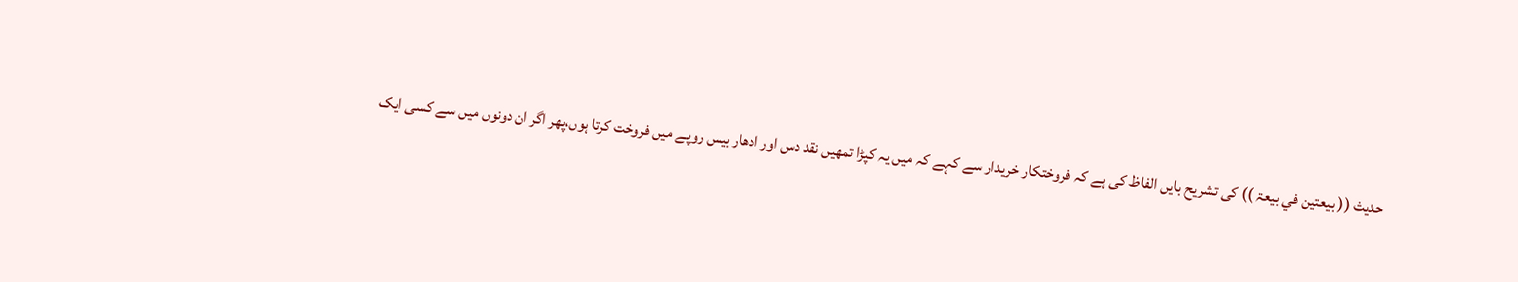حدیث (( بيعتين في بيعۃ )) کی تشریح بایں الفاظ کی ہے کہ فروختکار خریدار سے کہے کہ میں یہ کپڑا تمھیں نقد دس اور ادھار بیس روپے میں فروخت کرتا ہوں،پھر اگر ان دونوں میں سے کسی ایک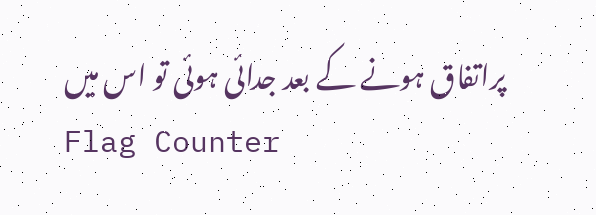پراتفاق ہونے کے بعد جدائی ہوئی تو اس میں
Flag Counter